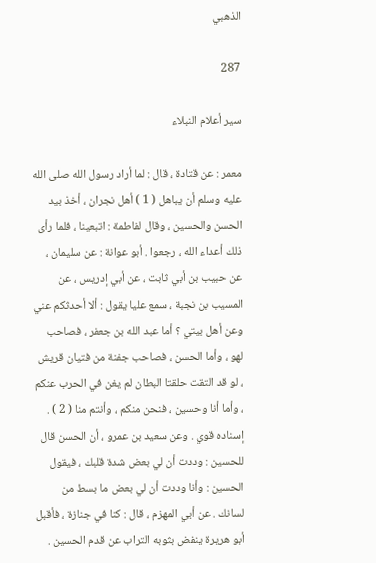الذهبي

287

سير أعلام النبلاء

معمر : عن قتادة ، قال : لما أراد رسول الله صلى الله عليه وسلم أن يباهل ( 1 ) أهل نجران ، أخذ بيد الحسن والحسين ، وقال لفاطمة : اتبعينا ، فلما رأى ذلك أعداء الله ، رجعوا . أبو عوانة : عن سليمان ، عن حبيب بن أبي ثابت ، عن أبي إدريس ، عن المسيب بن نجبة ، سمع عليا يقول : ألا أحدثكم عني وعن أهل بيتي ؟ أما عبد الله بن جعفر ، فصاحب لهو ، وأما الحسن ، فصاحب جفنة من فتيان قريش ، لو قد التقت حلقتا البطان لم يغن في الحرب عنكم ، وأما أنا وحسين ، فنحن منكم ، وأنتم منا ( 2 ) . إسناده قوي . وعن سعيد بن عمرو ، أن الحسن قال للحسين : وددت أن لي بعض شدة قلبك ، فيقول الحسين : وأنا وددت أن لي بعض ما بسط من لسانك . عن أبي المهزم ، قال : كنا في جنازة ، فأقبل أبو هريرة ينفض بثوبه التراب عن قدم الحسين .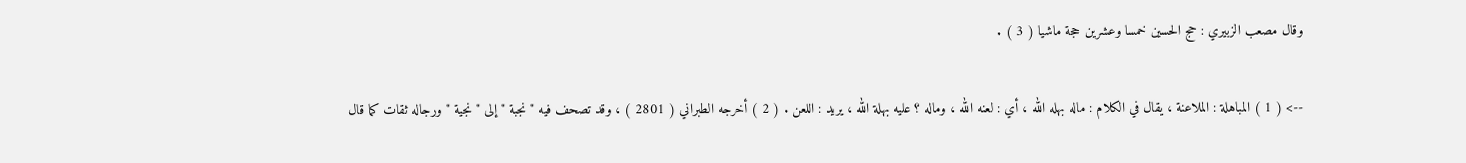وقال مصعب الزبيري : حج الحسين خمسا وعشرين حجة ماشيا ( 3 ) .

--> ( 1 ) المباهلة : الملاعنة ، يقال في الكلام : ماله بهله الله ، أي : لعنه الله ، وماله ؟ عليه بهلة الله ، يريد : اللعن . ( 2 ) أخرجه الطبراني ( 2801 ) ، وقد تصحف فيه " نجبة " إلى " نجية " ورجاله ثقات كما قال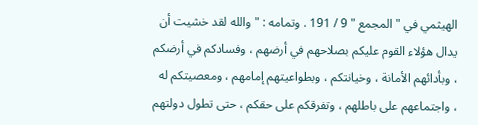الهيثمي في " المجمع " 9 / 191 . وتمامه : " والله لقد خشيت أن يدال هؤلاء القوم عليكم بصلاحهم في أرضهم ، وفسادكم في أرضكم ، وبأدائهم الأمانة ، وخيانتكم ، وبطواعيتهم إمامهم ، ومعصيتكم له ، واجتماعهم على باطلهم ، وتفرقكم على حقكم ، حتى تطول دولتهم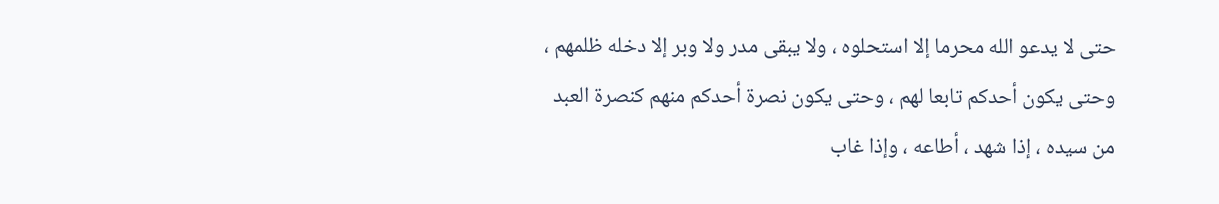حتى لا يدعو الله محرما إلا استحلوه ، ولا يبقى مدر ولا وبر إلا دخله ظلمهم ، وحتى يكون أحدكم تابعا لهم ، وحتى يكون نصرة أحدكم منهم كنصرة العبد من سيده ، إذا شهد ، أطاعه ، وإذا غاب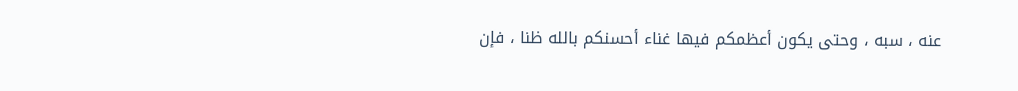عنه ، سبه ، وحتى يكون أعظمكم فيها غناء أحسنكم بالله ظنا ، فإن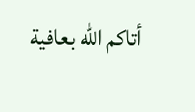أتاكم الله بعافية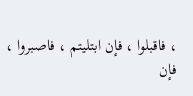، فاقبلوا ، فإن ابتليتم ، فاصبروا ، فإن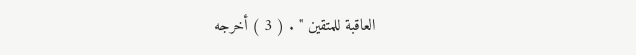العاقبة للمتقين " . ( 3 ) أخرجه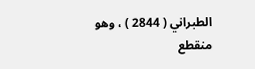الطبراني ( 2844 ) ، وهو منقطع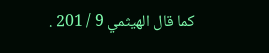كما قال الهيثمي 9 / 201 .